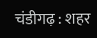चंडीगढ़ : शहर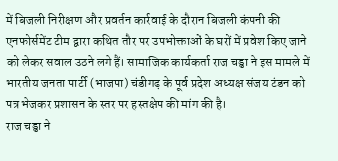में बिजली निरीक्षण और प्रवर्तन कार्रवाई के दौरान बिजली कंपनी की एनफोर्समेंट टीम द्वारा कथित तौर पर उपभोक्ताओं के घरों में प्रवेश किए जाने को लेकर सवाल उठने लगे हैं। सामाजिक कार्यकर्ता राज चड्ढा ने इस मामले में भारतीय जनता पार्टी (भाजपा) चंडीगढ़ के पूर्व प्रदेश अध्यक्ष संजय टंडन को पत्र भेजकर प्रशासन के स्तर पर हस्तक्षेप की मांग की है।
राज चड्ढा ने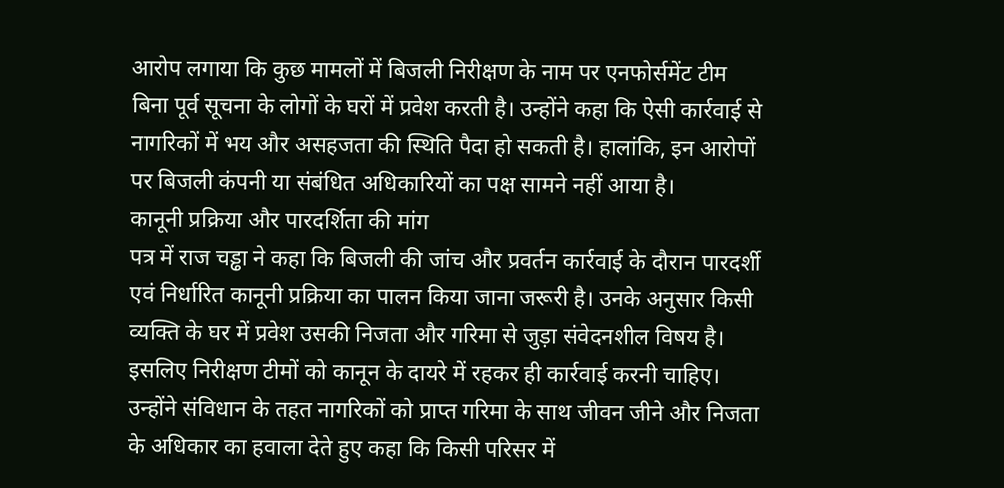आरोप लगाया कि कुछ मामलों में बिजली निरीक्षण के नाम पर एनफोर्समेंट टीम बिना पूर्व सूचना के लोगों के घरों में प्रवेश करती है। उन्होंने कहा कि ऐसी कार्रवाई से नागरिकों में भय और असहजता की स्थिति पैदा हो सकती है। हालांकि, इन आरोपों पर बिजली कंपनी या संबंधित अधिकारियों का पक्ष सामने नहीं आया है।
कानूनी प्रक्रिया और पारदर्शिता की मांग
पत्र में राज चड्ढा ने कहा कि बिजली की जांच और प्रवर्तन कार्रवाई के दौरान पारदर्शी एवं निर्धारित कानूनी प्रक्रिया का पालन किया जाना जरूरी है। उनके अनुसार किसी व्यक्ति के घर में प्रवेश उसकी निजता और गरिमा से जुड़ा संवेदनशील विषय है। इसलिए निरीक्षण टीमों को कानून के दायरे में रहकर ही कार्रवाई करनी चाहिए।
उन्होंने संविधान के तहत नागरिकों को प्राप्त गरिमा के साथ जीवन जीने और निजता के अधिकार का हवाला देते हुए कहा कि किसी परिसर में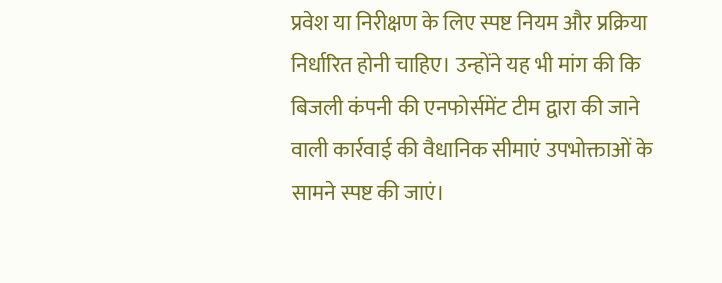प्रवेश या निरीक्षण के लिए स्पष्ट नियम और प्रक्रिया निर्धारित होनी चाहिए। उन्होंने यह भी मांग की कि बिजली कंपनी की एनफोर्समेंट टीम द्वारा की जाने वाली कार्रवाई की वैधानिक सीमाएं उपभोक्ताओं के सामने स्पष्ट की जाएं।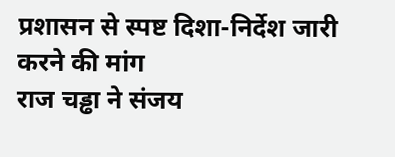प्रशासन से स्पष्ट दिशा-निर्देश जारी करने की मांग
राज चड्ढा ने संजय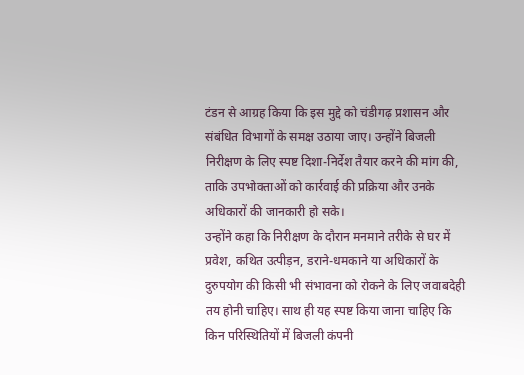टंडन से आग्रह किया कि इस मुद्दे को चंडीगढ़ प्रशासन और संबंधित विभागों के समक्ष उठाया जाए। उन्होंने बिजली निरीक्षण के लिए स्पष्ट दिशा-निर्देश तैयार करने की मांग की, ताकि उपभोक्ताओं को कार्रवाई की प्रक्रिया और उनके अधिकारों की जानकारी हो सके।
उन्होंने कहा कि निरीक्षण के दौरान मनमाने तरीके से घर में प्रवेश, कथित उत्पीड़न, डराने-धमकाने या अधिकारों के दुरुपयोग की किसी भी संभावना को रोकने के लिए जवाबदेही तय होनी चाहिए। साथ ही यह स्पष्ट किया जाना चाहिए कि किन परिस्थितियों में बिजली कंपनी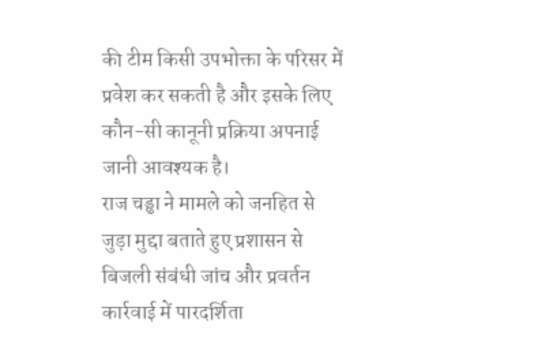की टीम किसी उपभोक्ता के परिसर में प्रवेश कर सकती है और इसके लिए कौन-सी कानूनी प्रक्रिया अपनाई जानी आवश्यक है।
राज चड्ढा ने मामले को जनहित से जुड़ा मुद्दा बताते हुए प्रशासन से बिजली संबंधी जांच और प्रवर्तन कार्रवाई में पारदर्शिता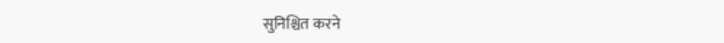सुनिश्चित करने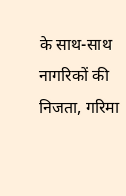के साथ-साथ नागरिकों की निजता, गरिमा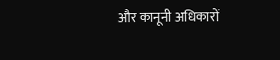और कानूनी अधिकारों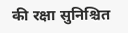की रक्षा सुनिश्चित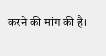करने की मांग की है।